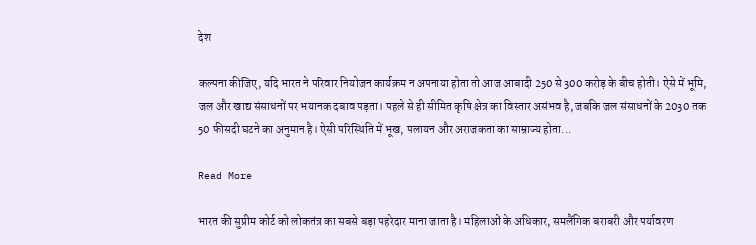देश

कल्पना कीजिए, यदि भारत ने परिवार नियोजन कार्यक्रम न अपनाया होता तो आज आबादी 250 से 300 करोड़ के बीच होती। ऐसे में भूमि, जल और खाद्य संसाधनों पर भयानक दबाव पड़ता। पहले से ही सीमित कृषि क्षेत्र का विस्तार असंभव है, जबकि जल संसाधनों के 2030 तक 50 फीसदी घटने का अनुमान है। ऐसी परिस्थिति में भूख, पलायन और अराजकता का साम्राज्य होता...

Read More

भारत की सुप्रीम कोर्ट को लोकतंत्र का सबसे बड़ा पहरेदार माना जाता है। महिलाओं के अधिकार, समलैंगिक बराबरी और पर्यावरण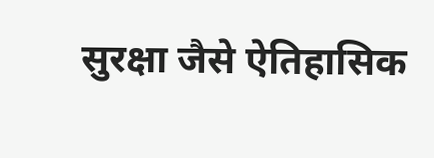सुरक्षा जैसे ऐतिहासिक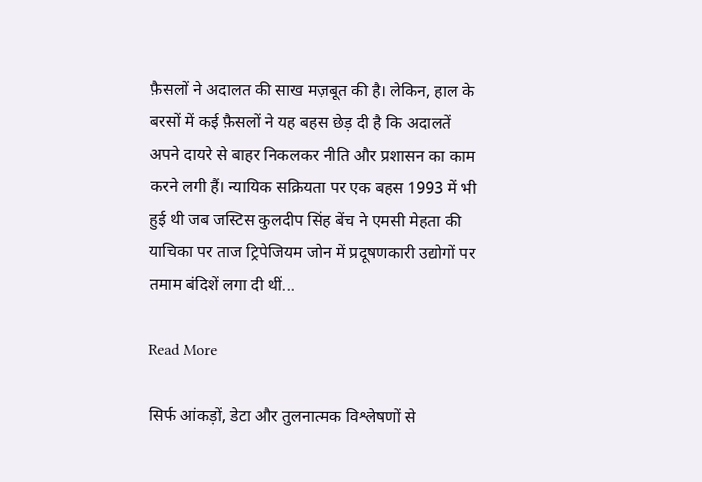फ़ैसलों ने अदालत की साख मज़बूत की है। लेकिन, हाल के बरसों में कई फ़ैसलों ने यह बहस छेड़ दी है कि अदालतें अपने दायरे से बाहर निकलकर नीति और प्रशासन का काम करने लगी हैं। न्यायिक सक्रियता पर एक बहस 1993 में भी हुई थी जब जस्टिस कुलदीप सिंह बेंच ने एमसी मेहता की याचिका पर ताज ट्रिपेजियम जोन में प्रदूषणकारी उद्योगों पर तमाम बंदिशें लगा दी थीं...

Read More

सिर्फ आंकड़ों, डेटा और तुलनात्मक विश्लेषणों से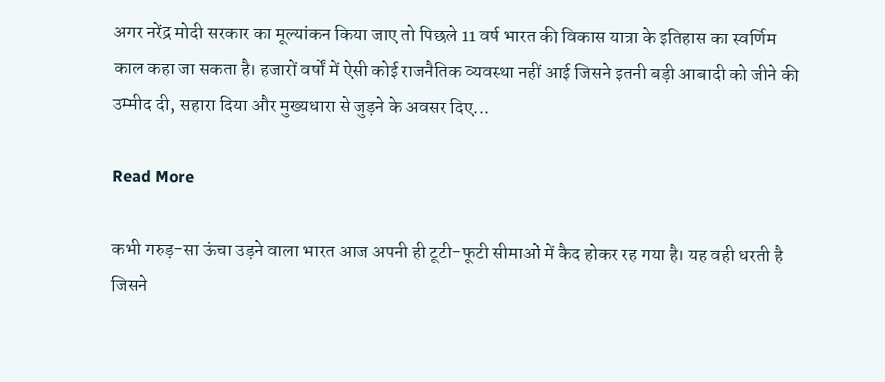अगर नरेंद्र मोदी सरकार का मूल्यांकन किया जाए तो पिछले 11 वर्ष भारत की विकास यात्रा के इतिहास का स्वर्णिम काल कहा जा सकता है। हजारों वर्षों में ऐसी कोई राजनैतिक व्यवस्था नहीं आई जिसने इतनी बड़ी आबादी को जीने की उम्मीद दी, सहारा दिया और मुख्यधारा से जुड़ने के अवसर दिए...

Read More

कभी गरुड़-सा ऊंचा उड़ने वाला भारत आज अपनी ही टूटी-फूटी सीमाओं में कैद होकर रह गया है। यह वही धरती है जिसने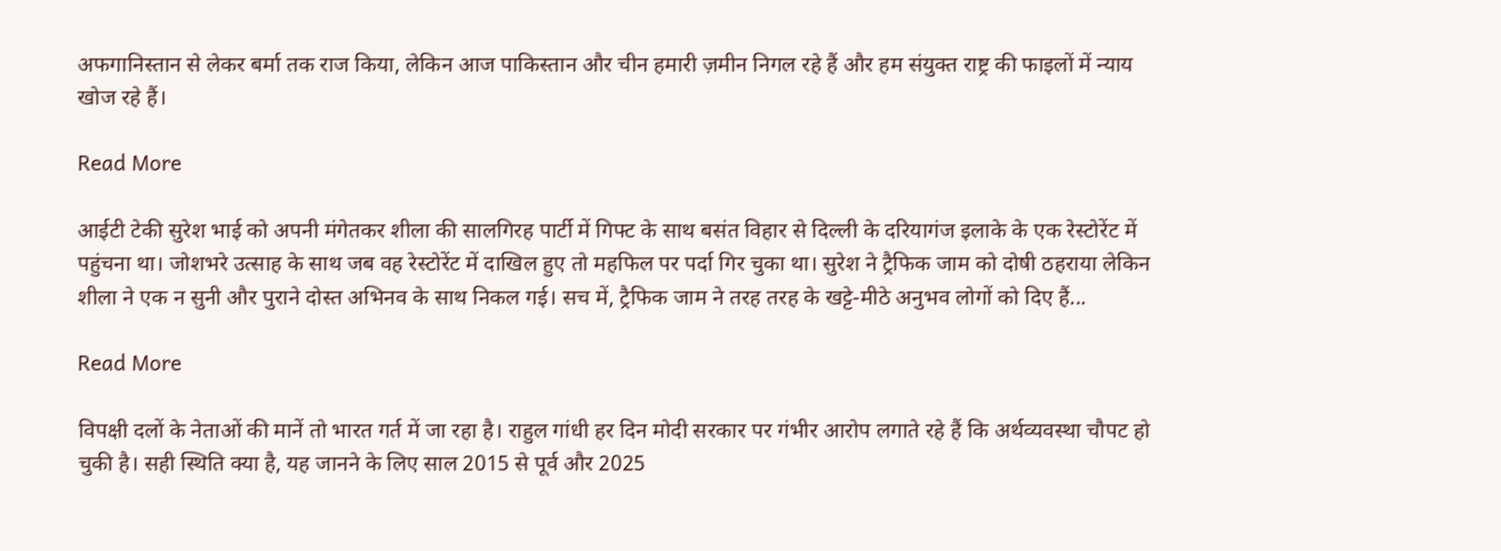अफगानिस्तान से लेकर बर्मा तक राज किया, लेकिन आज पाकिस्तान और चीन हमारी ज़मीन निगल रहे हैं और हम संयुक्त राष्ट्र की फाइलों में न्याय खोज रहे हैं।

Read More

आईटी टेकी सुरेश भाई को अपनी मंगेतकर शीला की सालगिरह पार्टी में गिफ्ट के साथ बसंत विहार से दिल्ली के दरियागंज इलाके के एक रेस्टोरेंट में पहुंचना था। जोशभरे उत्साह के साथ जब वह रेस्टोरेंट में दाखिल हुए तो महफिल पर पर्दा गिर चुका था। सुरेश ने ट्रैफिक जाम को दोषी ठहराया लेकिन शीला ने एक न सुनी और पुराने दोस्त अभिनव के साथ निकल गई। सच में, ट्रैफिक जाम ने तरह तरह के खट्टे-मीठे अनुभव लोगों को दिए हैं...

Read More

विपक्षी दलों के नेताओं की मानें तो भारत गर्त में जा रहा है। राहुल गांधी हर दिन मोदी सरकार पर गंभीर आरोप लगाते रहे हैं कि अर्थव्यवस्था चौपट हो चुकी है। सही स्थिति क्या है, यह जानने के लिए साल 2015 से पूर्व और 2025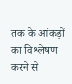तक के आंकड़ों का विश्लेषण करने से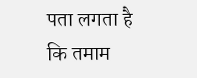पता लगता है कि तमाम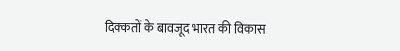दिक्कतों के बावजूद भारत की विकास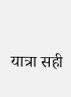यात्रा सही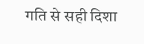गति से सही दिशा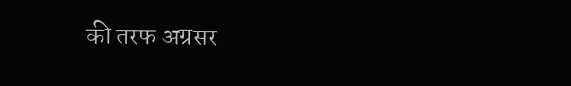की तरफ अग्रसर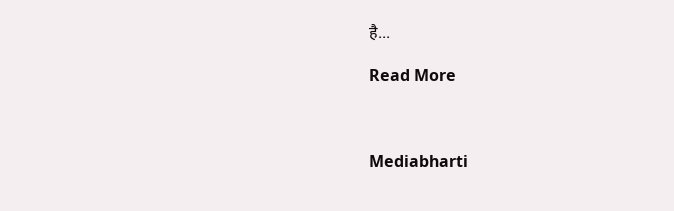है...

Read More



Mediabharti